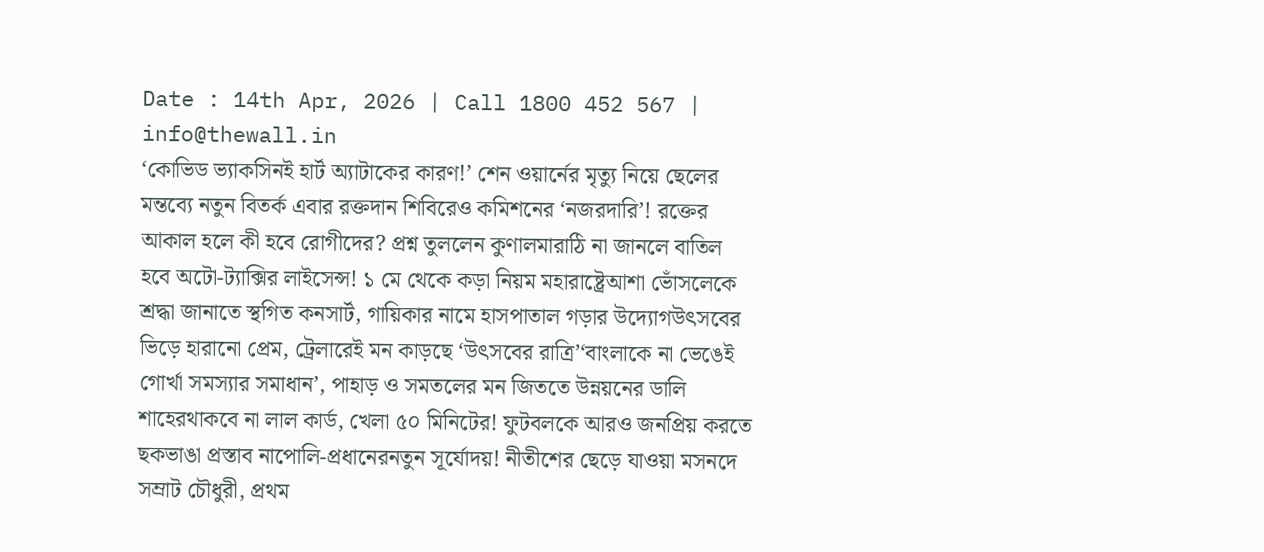Date : 14th Apr, 2026 | Call 1800 452 567 | info@thewall.in
‘কোভিড ভ্যাকসিনই হার্ট অ্যাটাকের কারণ!’ শেন ওয়ার্নের মৃত্যু নিয়ে ছেলের মন্তব্যে নতুন বিতর্ক এবার রক্তদান শিবিরেও কমিশনের ‘নজরদারি’! রক্তের আকাল হলে কী হবে রোগীদের? প্রশ্ন তুললেন কুণালমারাঠি না জানলে বাতিল হবে অটো-ট্যাক্সির লাইসেন্স! ১ মে থেকে কড়া নিয়ম মহারাষ্ট্রেআশা ভোঁসলেকে শ্রদ্ধা জানাতে স্থগিত কনসার্ট, গায়িকার নামে হাসপাতাল গড়ার উদ্যোগউৎসবের ভিড়ে হারানো প্রেম, ট্রেলারেই মন কাড়ছে ‘উৎসবের রাত্রি’‘বাংলাকে না ভেঙেই গোর্খা সমস্যার সমাধান’, পাহাড় ও সমতলের মন জিততে উন্নয়নের ডালি শাহেরথাকবে না লাল কার্ড, খেলা ৫০ মিনিটের! ফুটবলকে আরও জনপ্রিয় করতে ছকভাঙা প্রস্তাব নাপোলি-প্রধানেরনতুন সূর্যোদয়! নীতীশের ছেড়ে যাওয়া মসনদে সম্রাট চৌধুরী, প্রথম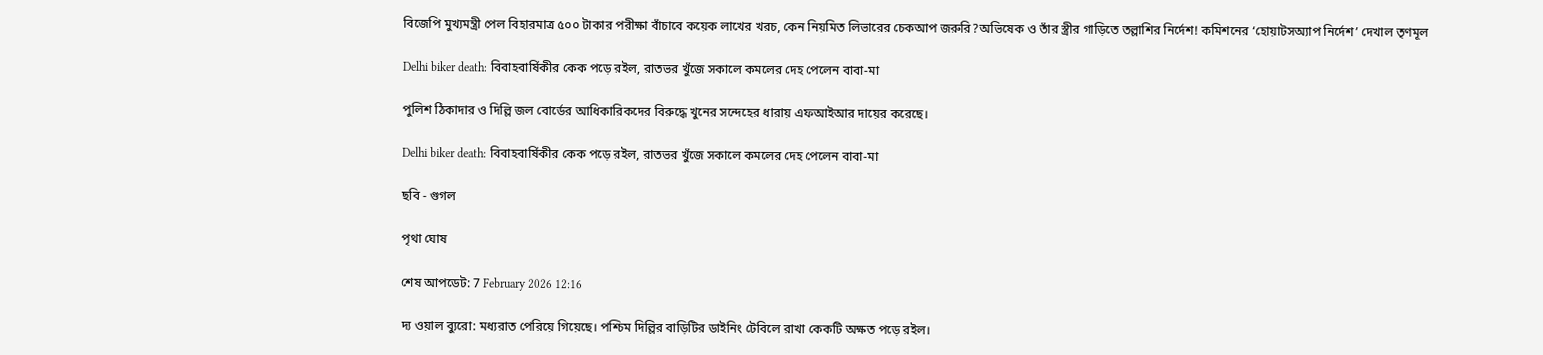বিজেপি মুখ্যমন্ত্রী পেল বিহারমাত্র ৫০০ টাকার পরীক্ষা বাঁচাবে কয়েক লাখের খরচ, কেন নিয়মিত লিভারের চেকআপ জরুরি?অভিষেক ও তাঁর স্ত্রীর গাড়িতে তল্লাশির নির্দেশ! কমিশনের ‘হোয়াটসঅ্যাপ নির্দেশ’ দেখাল তৃণমূল

Delhi biker death: বিবাহবার্ষিকীর কেক পড়ে রইল, রাতভর খুঁজে সকালে কমলের দেহ পেলেন বাবা-মা

পুলিশ ঠিকাদার ও দিল্লি জল বোর্ডের আধিকারিকদের বিরুদ্ধে খুনের সন্দেহের ধারায় এফআইআর দায়ের করেছে।

Delhi biker death: বিবাহবার্ষিকীর কেক পড়ে রইল, রাতভর খুঁজে সকালে কমলের দেহ পেলেন বাবা-মা

ছবি - গুগল

পৃথা ঘোষ

শেষ আপডেট: 7 February 2026 12:16

দ্য ওয়াল ব্যুরো: মধ্যরাত পেরিয়ে গিয়েছে। পশ্চিম দিল্লির বাড়িটির ডাইনিং টেবিলে রাখা কেকটি অক্ষত পড়ে রইল।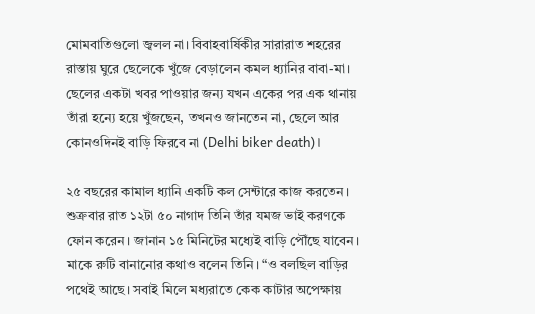মোমবাতিগুলো জ্বলল না। বিবাহবার্ষিকীর সারারাত শহরের রাস্তায় ঘুরে ছেলেকে খুঁজে বেড়ালেন কমল ধ্যানির বাবা-মা। ছেলের একটা খবর পাওয়ার জন্য যখন একের পর এক থানায় তাঁরা হন্যে হয়ে খুঁজছেন, তখনও জানতেন না, ছেলে আর কোনওদিনই বাড়ি ফিরবে না (Delhi biker death)।

২৫ বছরের কামাল ধ্যানি একটি কল সেন্টারে কাজ করতেন। শুক্রবার রাত ১২টা ৫০ নাগাদ তিনি তাঁর যমজ ভাই করণকে ফোন করেন। জানান ১৫ মিনিটের মধ্যেই বাড়ি পৌঁছে যাবেন। মাকে রুটি বানানোর কথাও বলেন তিনি। “ও বলছিল বাড়ির পথেই আছে। সবাই মিলে মধ্যরাতে কেক কাটার অপেক্ষায়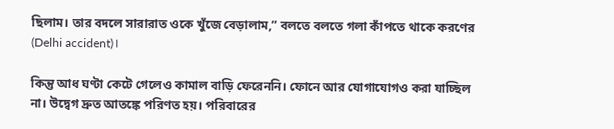ছিলাম। তার বদলে সারারাত ওকে খুঁজে বেড়ালাম,” বলতে বলতে গলা কাঁপতে থাকে করণের (Delhi accident)।

কিন্তু আধ ঘণ্টা কেটে গেলেও কামাল বাড়ি ফেরেননি। ফোনে আর যোগাযোগও করা যাচ্ছিল না। উদ্বেগ দ্রুত আতঙ্কে পরিণত হয়। পরিবারের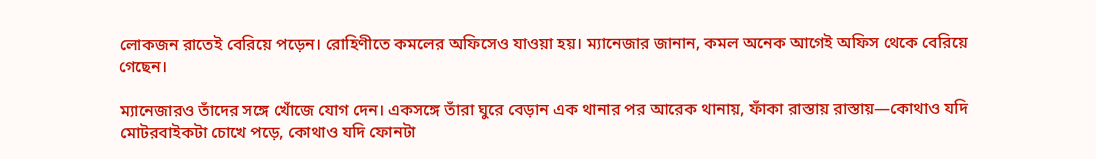লোকজন রাতেই বেরিয়ে পড়েন। রোহিণীতে কমলের অফিসেও যাওয়া হয়। ম্যানেজার জানান, কমল অনেক আগেই অফিস থেকে বেরিয়ে গেছেন।

ম্যানেজারও তাঁদের সঙ্গে খোঁজে যোগ দেন। একসঙ্গে তাঁরা ঘুরে বেড়ান এক থানার পর আরেক থানায়, ফাঁকা রাস্তায় রাস্তায়—কোথাও যদি মোটরবাইকটা চোখে পড়ে, কোথাও যদি ফোনটা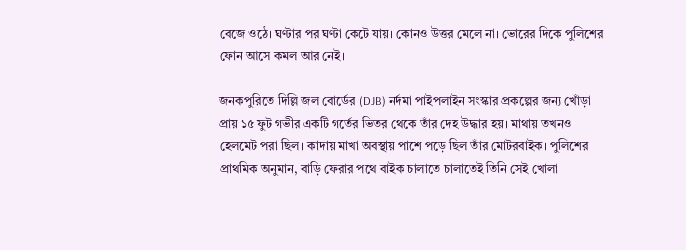বেজে ওঠে। ঘণ্টার পর ঘণ্টা কেটে যায়। কোনও উত্তর মেলে না। ভোরের দিকে পুলিশের ফোন আসে কমল আর নেই।

জনকপুরিতে দিল্লি জল বোর্ডের (DJB) নর্দমা পাইপলাইন সংস্কার প্রকল্পের জন্য খোঁড়া প্রায় ১৫ ফুট গভীর একটি গর্তের ভিতর থেকে তাঁর দেহ উদ্ধার হয়। মাথায় তখনও হেলমেট পরা ছিল। কাদায় মাখা অবস্থায় পাশে পড়ে ছিল তাঁর মোটরবাইক। পুলিশের প্রাথমিক অনুমান, বাড়ি ফেরার পথে বাইক চালাতে চালাতেই তিনি সেই খোলা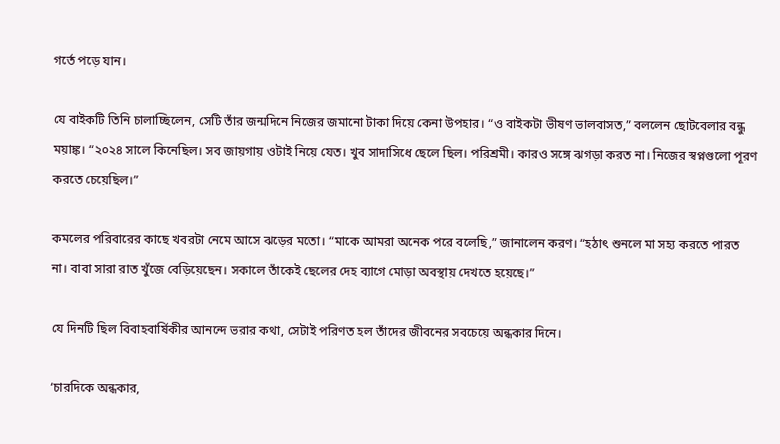গর্তে পড়ে যান।

যে বাইকটি তিনি চালাচ্ছিলেন, সেটি তাঁর জন্মদিনে নিজের জমানো টাকা দিয়ে কেনা উপহার। “ও বাইকটা ভীষণ ভালবাসত,” বললেন ছোটবেলার বন্ধু ময়াঙ্ক। “২০২৪ সালে কিনেছিল। সব জায়গায় ওটাই নিয়ে যেত। খুব সাদাসিধে ছেলে ছিল। পরিশ্রমী। কারও সঙ্গে ঝগড়া করত না। নিজের স্বপ্নগুলো পূরণ করতে চেয়েছিল।”

কমলের পরিবারের কাছে খবরটা নেমে আসে ঝড়ের মতো। “মাকে আমরা অনেক পরে বলেছি,” জানালেন করণ। “হঠাৎ শুনলে মা সহ্য করতে পারত না। বাবা সারা রাত খুঁজে বেড়িয়েছেন। সকালে তাঁকেই ছেলের দেহ ব্যাগে মোড়া অবস্থায় দেখতে হয়েছে।”

যে দিনটি ছিল বিবাহবার্ষিকীর আনন্দে ভরার কথা, সেটাই পরিণত হল তাঁদের জীবনের সবচেয়ে অন্ধকার দিনে।

‘চারদিকে অন্ধকার,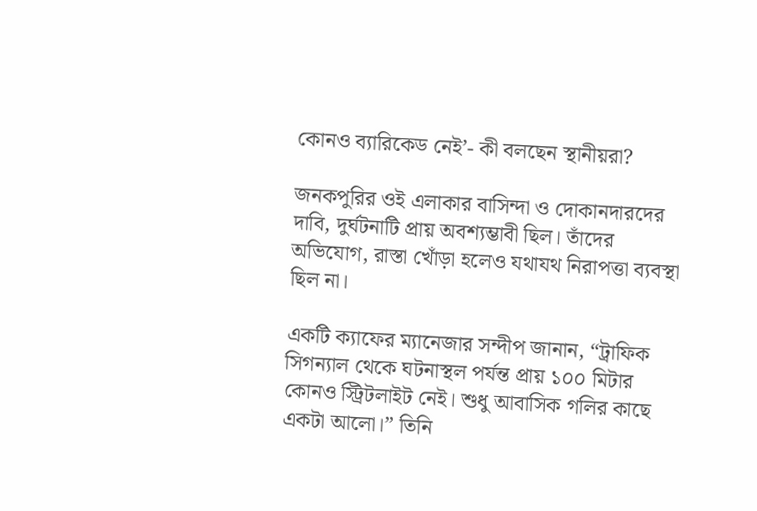কোনও ব্যারিকেড নেই’- কী বলছেন স্থানীয়রা?

জনকপুরির ওই এলাকার বাসিন্দা ও দোকানদারদের দাবি, দুর্ঘটনাটি প্রায় অবশ্যম্ভাবী ছিল। তাঁদের অভিযোগ, রাস্তা খোঁড়া হলেও যথাযথ নিরাপত্তা ব্যবস্থা ছিল না।

একটি ক্যাফের ম্যানেজার সন্দীপ জানান, “ট্রাফিক সিগন্যাল থেকে ঘটনাস্থল পর্যন্ত প্রায় ১০০ মিটার কোনও স্ট্রিটলাইট নেই। শুধু আবাসিক গলির কাছে একটা আলো।” তিনি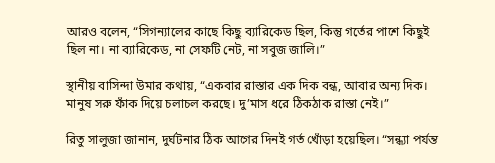আরও বলেন, “সিগন্যালের কাছে কিছু ব্যারিকেড ছিল, কিন্তু গর্তের পাশে কিছুই ছিল না। না ব্যারিকেড, না সেফটি নেট, না সবুজ জালি।”

স্থানীয় বাসিন্দা উমার কথায়, “একবার রাস্তার এক দিক বন্ধ, আবার অন্য দিক। মানুষ সরু ফাঁক দিয়ে চলাচল করছে। দু’মাস ধরে ঠিকঠাক রাস্তা নেই।”

রিতু সালুজা জানান, দুর্ঘটনার ঠিক আগের দিনই গর্ত খোঁড়া হয়েছিল। “সন্ধ্যা পর্যন্ত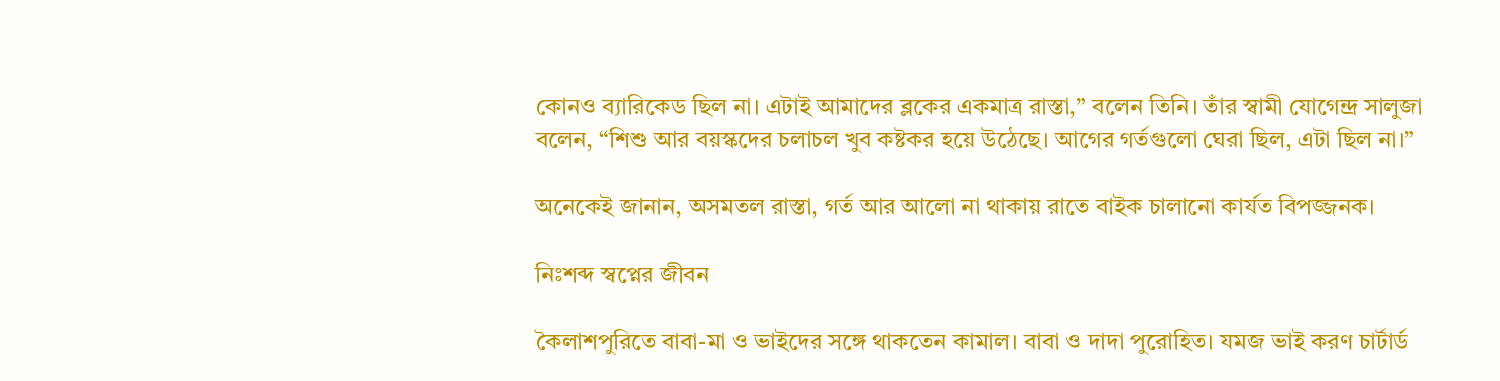কোনও ব্যারিকেড ছিল না। এটাই আমাদের ব্লকের একমাত্র রাস্তা,” বলেন তিনি। তাঁর স্বামী যোগেন্দ্র সালুজা বলেন, “শিশু আর বয়স্কদের চলাচল খুব কষ্টকর হয়ে উঠেছে। আগের গর্তগুলো ঘেরা ছিল, এটা ছিল না।”

অনেকেই জানান, অসমতল রাস্তা, গর্ত আর আলো না থাকায় রাতে বাইক চালানো কার্যত বিপজ্জনক।

নিঃশব্দ স্বপ্নের জীবন

কৈলাশপুরিতে বাবা-মা ও ভাইদের সঙ্গে থাকতেন কামাল। বাবা ও দাদা পুরোহিত। যমজ ভাই করণ চার্টার্ড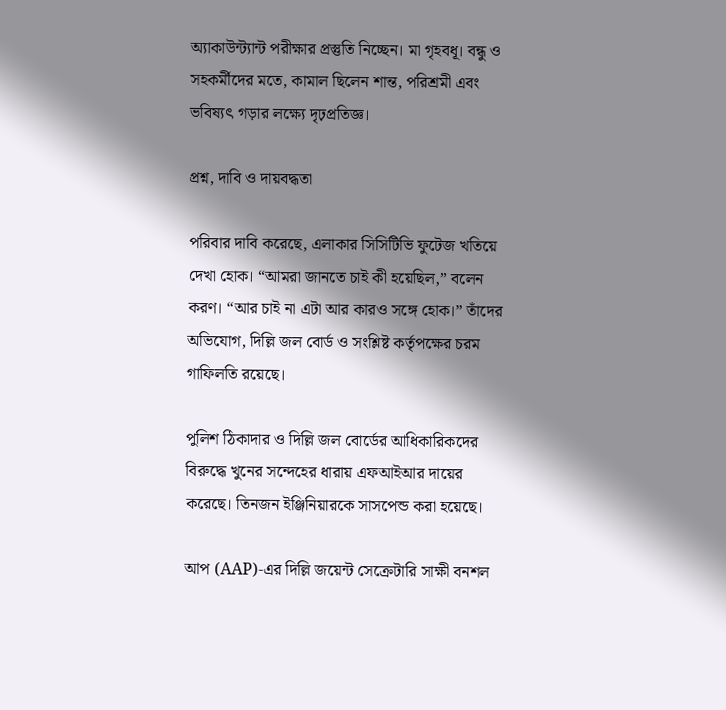অ্যাকাউন্ট্যান্ট পরীক্ষার প্রস্তুতি নিচ্ছেন। মা গৃহবধূ। বন্ধু ও সহকর্মীদের মতে, কামাল ছিলেন শান্ত, পরিশ্রমী এবং ভবিষ্যৎ গড়ার লক্ষ্যে দৃঢ়প্রতিজ্ঞ।

প্রশ্ন, দাবি ও দায়বদ্ধতা

পরিবার দাবি করেছে, এলাকার সিসিটিভি ফুটেজ খতিয়ে দেখা হোক। “আমরা জানতে চাই কী হয়েছিল,” বলেন করণ। “আর চাই না এটা আর কারও সঙ্গে হোক।” তাঁদের অভিযোগ, দিল্লি জল বোর্ড ও সংশ্লিষ্ট কর্তৃপক্ষের চরম গাফিলতি রয়েছে।

পুলিশ ঠিকাদার ও দিল্লি জল বোর্ডের আধিকারিকদের বিরুদ্ধে খুনের সন্দেহের ধারায় এফআইআর দায়ের করেছে। তিনজন ইঞ্জিনিয়ারকে সাসপেন্ড করা হয়েছে।

আপ (AAP)-এর দিল্লি জয়েন্ট সেক্রেটারি সাক্ষী বনশল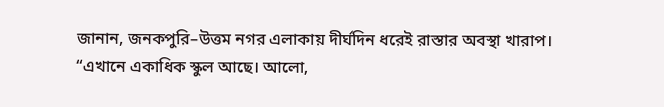জানান, জনকপুরি–উত্তম নগর এলাকায় দীর্ঘদিন ধরেই রাস্তার অবস্থা খারাপ। “এখানে একাধিক স্কুল আছে। আলো,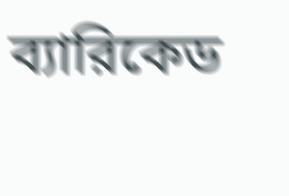ব্যারিকেড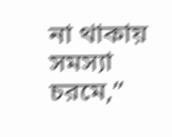না থাকায় সমস্যা চরমে,”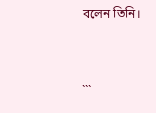বলেন তিনি।


```